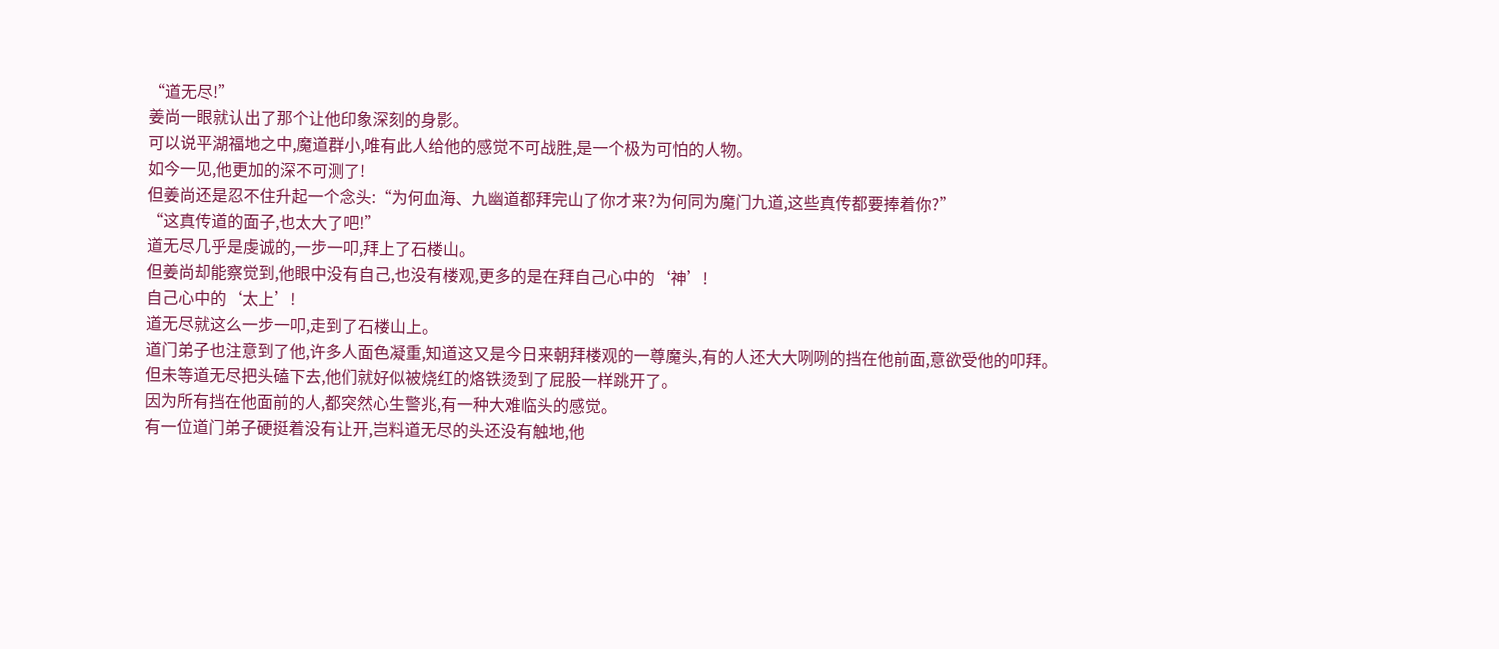“道无尽!”
姜尚一眼就认出了那个让他印象深刻的身影。
可以说平湖福地之中,魔道群小,唯有此人给他的感觉不可战胜,是一个极为可怕的人物。
如今一见,他更加的深不可测了!
但姜尚还是忍不住升起一个念头:“为何血海、九幽道都拜完山了你才来?为何同为魔门九道,这些真传都要捧着你?”
“这真传道的面子,也太大了吧!”
道无尽几乎是虔诚的,一步一叩,拜上了石楼山。
但姜尚却能察觉到,他眼中没有自己,也没有楼观,更多的是在拜自己心中的‘神’!
自己心中的‘太上’!
道无尽就这么一步一叩,走到了石楼山上。
道门弟子也注意到了他,许多人面色凝重,知道这又是今日来朝拜楼观的一尊魔头,有的人还大大咧咧的挡在他前面,意欲受他的叩拜。
但未等道无尽把头磕下去,他们就好似被烧红的烙铁烫到了屁股一样跳开了。
因为所有挡在他面前的人,都突然心生警兆,有一种大难临头的感觉。
有一位道门弟子硬挺着没有让开,岂料道无尽的头还没有触地,他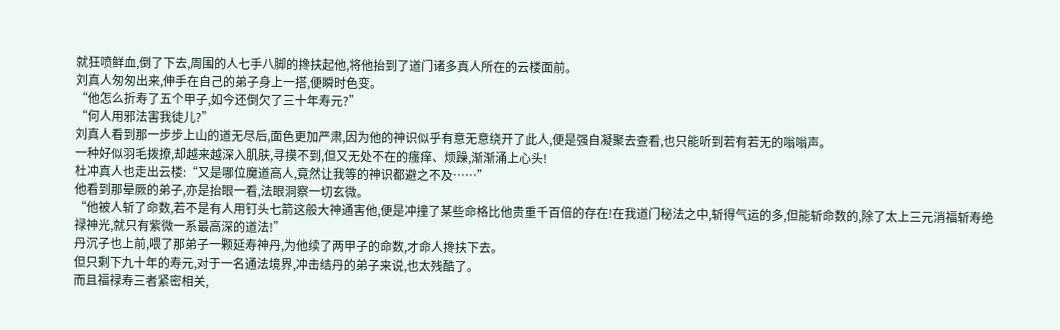就狂喷鲜血,倒了下去,周围的人七手八脚的搀扶起他,将他抬到了道门诸多真人所在的云楼面前。
刘真人匆匆出来,伸手在自己的弟子身上一搭,便瞬时色变。
“他怎么折寿了五个甲子,如今还倒欠了三十年寿元?”
“何人用邪法害我徒儿?”
刘真人看到那一步步上山的道无尽后,面色更加严肃,因为他的神识似乎有意无意绕开了此人,便是强自凝聚去查看,也只能听到若有若无的嗡嗡声。
一种好似羽毛拨撩,却越来越深入肌肤,寻摸不到,但又无处不在的瘙痒、烦躁,渐渐涌上心头!
杜冲真人也走出云楼:“又是哪位魔道高人,竟然让我等的神识都避之不及……”
他看到那晕厥的弟子,亦是抬眼一看,法眼洞察一切玄微。
“他被人斩了命数,若不是有人用钉头七箭这般大神通害他,便是冲撞了某些命格比他贵重千百倍的存在!在我道门秘法之中,斩得气运的多,但能斩命数的,除了太上三元消福斩寿绝禄神光,就只有紫微一系最高深的道法!”
丹沉子也上前,喂了那弟子一颗延寿神丹,为他续了两甲子的命数,才命人搀扶下去。
但只剩下九十年的寿元,对于一名通法境界,冲击结丹的弟子来说,也太残酷了。
而且福禄寿三者紧密相关,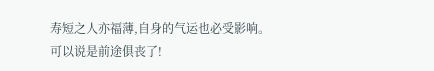寿短之人亦福薄,自身的气运也必受影响。
可以说是前途俱丧了!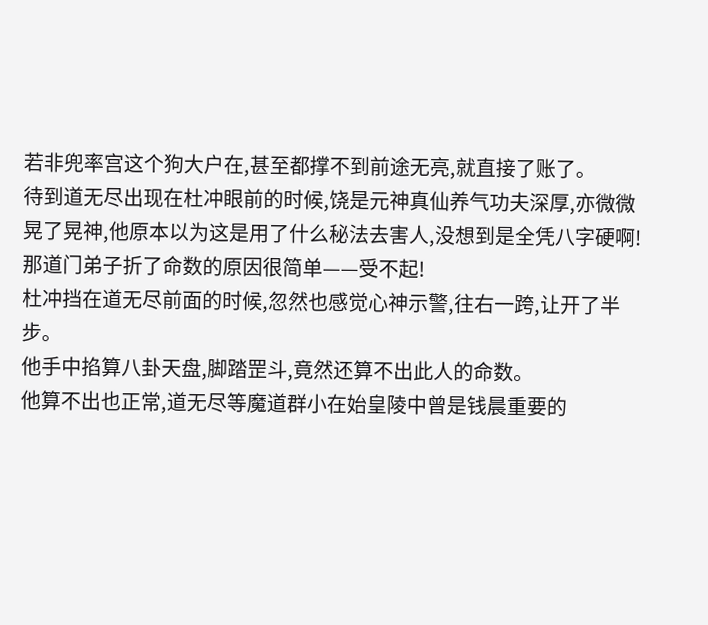若非兜率宫这个狗大户在,甚至都撑不到前途无亮,就直接了账了。
待到道无尽出现在杜冲眼前的时候,饶是元神真仙养气功夫深厚,亦微微晃了晃神,他原本以为这是用了什么秘法去害人,没想到是全凭八字硬啊!
那道门弟子折了命数的原因很简单——受不起!
杜冲挡在道无尽前面的时候,忽然也感觉心神示警,往右一跨,让开了半步。
他手中掐算八卦天盘,脚踏罡斗,竟然还算不出此人的命数。
他算不出也正常,道无尽等魔道群小在始皇陵中曾是钱晨重要的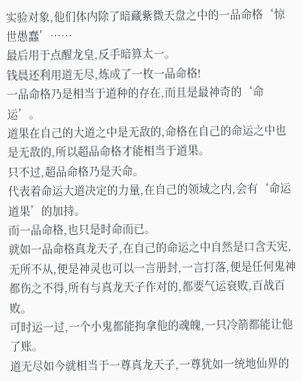实验对象,他们体内除了暗藏紫微天盘之中的一品命格‘惊世愚蠢’……
最后用于点醒龙皇,反手暗算太一。
钱晨还利用道无尽,炼成了一枚一品命格!
一品命格乃是相当于道种的存在,而且是最神奇的‘命运’。
道果在自己的大道之中是无敌的,命格在自己的命运之中也是无敌的,所以超品命格才能相当于道果。
只不过,超品命格乃是天命。
代表着命运大道决定的力量,在自己的领域之内,会有‘命运道果’的加持。
而一品命格,也只是时命而已。
就如一品命格真龙天子,在自己的命运之中自然是口含天宪,无所不从,便是神灵也可以一言册封,一言打落,便是任何鬼神都伤之不得,所有与真龙天子作对的,都要气运衰败,百战百败。
可时运一过,一个小鬼都能拘拿他的魂魄,一只冷箭都能让他了账。
道无尽如今就相当于一尊真龙天子,一尊犹如一统地仙界的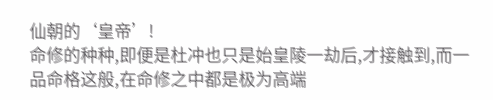仙朝的‘皇帝’!
命修的种种,即便是杜冲也只是始皇陵一劫后,才接触到,而一品命格这般,在命修之中都是极为高端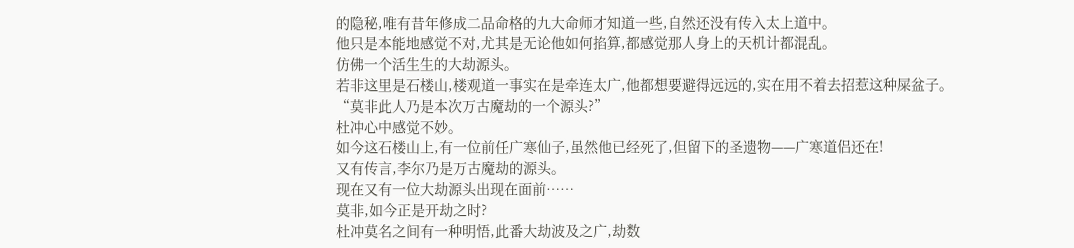的隐秘,唯有昔年修成二品命格的九大命师才知道一些,自然还没有传入太上道中。
他只是本能地感觉不对,尤其是无论他如何掐算,都感觉那人身上的天机计都混乱。
仿佛一个活生生的大劫源头。
若非这里是石楼山,楼观道一事实在是牵连太广,他都想要避得远远的,实在用不着去招惹这种屎盆子。
“莫非此人乃是本次万古魔劫的一个源头?”
杜冲心中感觉不妙。
如今这石楼山上,有一位前任广寒仙子,虽然他已经死了,但留下的圣遗物——广寒道侣还在!
又有传言,李尔乃是万古魔劫的源头。
现在又有一位大劫源头出现在面前……
莫非,如今正是开劫之时?
杜冲莫名之间有一种明悟,此番大劫波及之广,劫数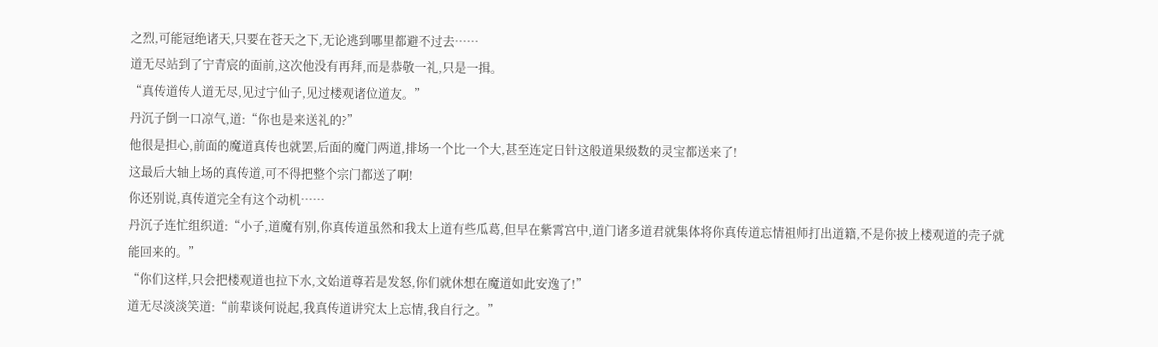之烈,可能冠绝诸天,只要在苍天之下,无论逃到哪里都避不过去……
道无尽站到了宁青宸的面前,这次他没有再拜,而是恭敬一礼,只是一揖。
“真传道传人道无尽,见过宁仙子,见过楼观诸位道友。”
丹沉子倒一口凉气,道:“你也是来送礼的?”
他很是担心,前面的魔道真传也就罢,后面的魔门两道,排场一个比一个大,甚至连定日针这般道果级数的灵宝都送来了!
这最后大轴上场的真传道,可不得把整个宗门都送了啊!
你还别说,真传道完全有这个动机……
丹沉子连忙组织道:“小子,道魔有别,你真传道虽然和我太上道有些瓜葛,但早在紫霄宫中,道门诸多道君就集体将你真传道忘情祖师打出道籍,不是你披上楼观道的壳子就能回来的。”
“你们这样,只会把楼观道也拉下水,文始道尊若是发怒,你们就休想在魔道如此安逸了!”
道无尽淡淡笑道:“前辈谈何说起,我真传道讲究太上忘情,我自行之。”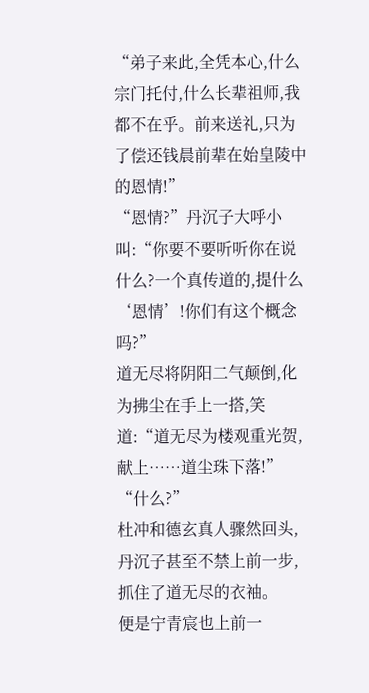“弟子来此,全凭本心,什么宗门托付,什么长辈祖师,我都不在乎。前来送礼,只为了偿还钱晨前辈在始皇陵中的恩情!”
“恩情?”丹沉子大呼小叫:“你要不要听听你在说什么?一个真传道的,提什么‘恩情’!你们有这个概念吗?”
道无尽将阴阳二气颠倒,化为拂尘在手上一搭,笑道:“道无尽为楼观重光贺,献上……道尘珠下落!”
“什么?”
杜冲和德玄真人骤然回头,丹沉子甚至不禁上前一步,抓住了道无尽的衣袖。
便是宁青宸也上前一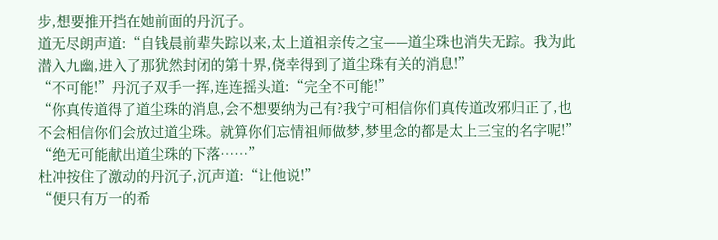步,想要推开挡在她前面的丹沉子。
道无尽朗声道:“自钱晨前辈失踪以来,太上道祖亲传之宝——道尘珠也消失无踪。我为此潜入九幽,进入了那犹然封闭的第十界,侥幸得到了道尘珠有关的消息!”
“不可能!”丹沉子双手一挥,连连摇头道:“完全不可能!”
“你真传道得了道尘珠的消息,会不想要纳为己有?我宁可相信你们真传道改邪归正了,也不会相信你们会放过道尘珠。就算你们忘情祖师做梦,梦里念的都是太上三宝的名字呢!”
“绝无可能献出道尘珠的下落……”
杜冲按住了激动的丹沉子,沉声道:“让他说!”
“便只有万一的希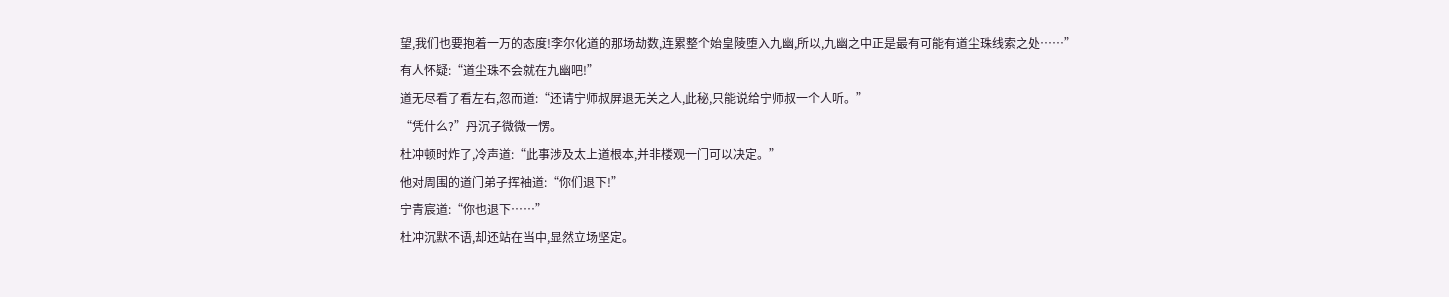望,我们也要抱着一万的态度!李尔化道的那场劫数,连累整个始皇陵堕入九幽,所以,九幽之中正是最有可能有道尘珠线索之处……”
有人怀疑:“道尘珠不会就在九幽吧!”
道无尽看了看左右,忽而道:“还请宁师叔屏退无关之人,此秘,只能说给宁师叔一个人听。”
“凭什么?”丹沉子微微一愣。
杜冲顿时炸了,冷声道:“此事涉及太上道根本,并非楼观一门可以决定。”
他对周围的道门弟子挥袖道:“你们退下!”
宁青宸道:“你也退下……”
杜冲沉默不语,却还站在当中,显然立场坚定。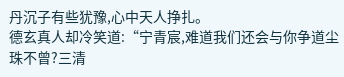丹沉子有些犹豫,心中天人挣扎。
德玄真人却冷笑道:“宁青宸,难道我们还会与你争道尘珠不曾?三清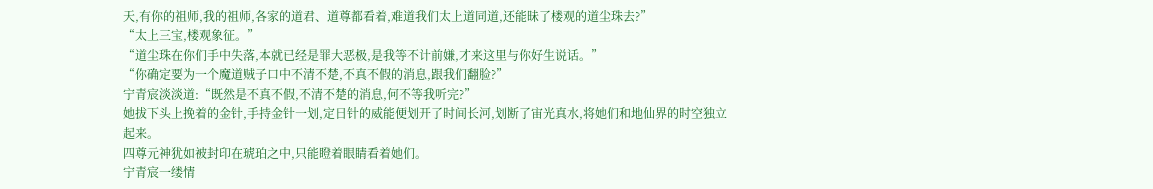天,有你的祖师,我的祖师,各家的道君、道尊都看着,难道我们太上道同道,还能昧了楼观的道尘珠去?”
“太上三宝,楼观象征。”
“道尘珠在你们手中失落,本就已经是罪大恶极,是我等不计前嫌,才来这里与你好生说话。”
“你确定要为一个魔道贼子口中不清不楚,不真不假的消息,跟我们翻脸?”
宁青宸淡淡道:“既然是不真不假,不清不楚的消息,何不等我听完?”
她拔下头上挽着的金针,手持金针一划,定日针的威能便划开了时间长河,划断了宙光真水,将她们和地仙界的时空独立起来。
四尊元神犹如被封印在琥珀之中,只能瞪着眼睛看着她们。
宁青宸一缕情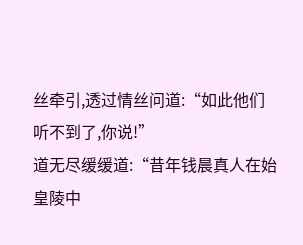丝牵引,透过情丝问道:“如此他们听不到了,你说!”
道无尽缓缓道:“昔年钱晨真人在始皇陵中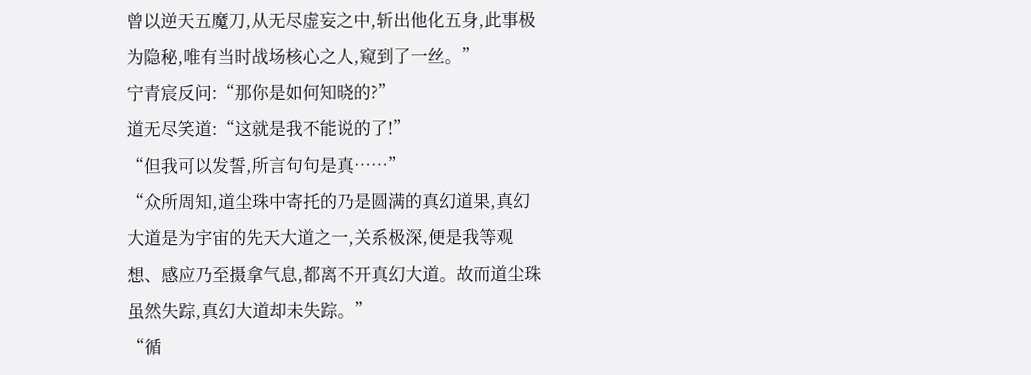曾以逆天五魔刀,从无尽虚妄之中,斩出他化五身,此事极为隐秘,唯有当时战场核心之人,窥到了一丝。”
宁青宸反问:“那你是如何知晓的?”
道无尽笑道:“这就是我不能说的了!”
“但我可以发誓,所言句句是真……”
“众所周知,道尘珠中寄托的乃是圆满的真幻道果,真幻大道是为宇宙的先天大道之一,关系极深,便是我等观想、感应乃至摄拿气息,都离不开真幻大道。故而道尘珠虽然失踪,真幻大道却未失踪。”
“循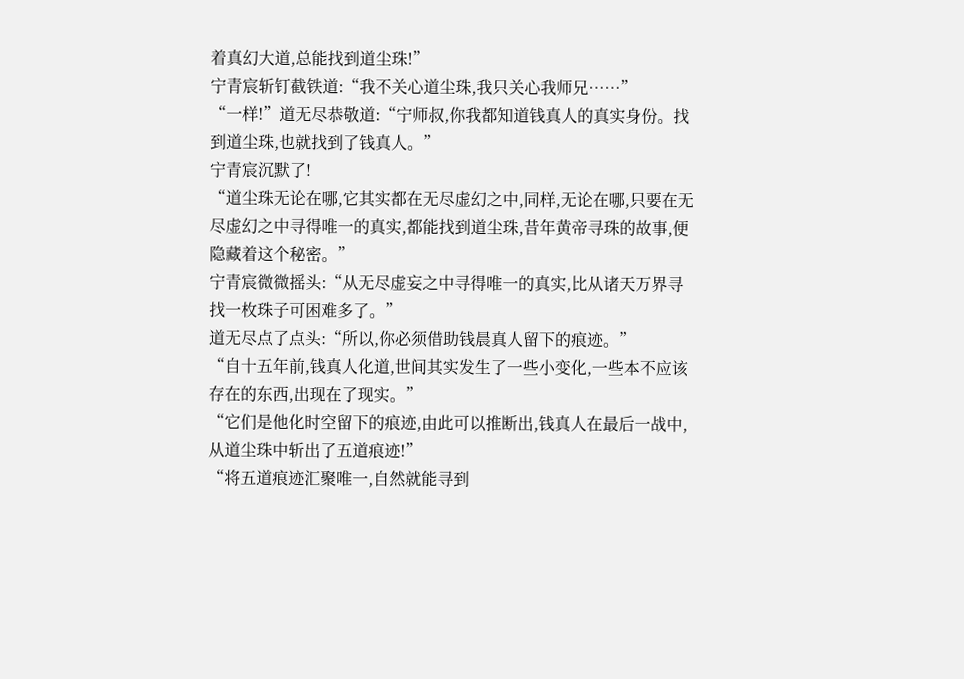着真幻大道,总能找到道尘珠!”
宁青宸斩钉截铁道:“我不关心道尘珠,我只关心我师兄……”
“一样!”道无尽恭敬道:“宁师叔,你我都知道钱真人的真实身份。找到道尘珠,也就找到了钱真人。”
宁青宸沉默了!
“道尘珠无论在哪,它其实都在无尽虚幻之中,同样,无论在哪,只要在无尽虚幻之中寻得唯一的真实,都能找到道尘珠,昔年黄帝寻珠的故事,便隐藏着这个秘密。”
宁青宸微微摇头:“从无尽虚妄之中寻得唯一的真实,比从诸天万界寻找一枚珠子可困难多了。”
道无尽点了点头:“所以,你必须借助钱晨真人留下的痕迹。”
“自十五年前,钱真人化道,世间其实发生了一些小变化,一些本不应该存在的东西,出现在了现实。”
“它们是他化时空留下的痕迹,由此可以推断出,钱真人在最后一战中,从道尘珠中斩出了五道痕迹!”
“将五道痕迹汇聚唯一,自然就能寻到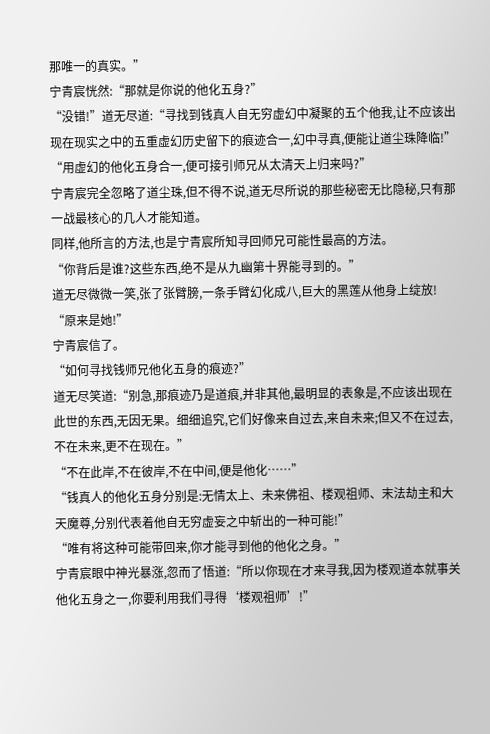那唯一的真实。”
宁青宸恍然:“那就是你说的他化五身?”
“没错!”道无尽道:“寻找到钱真人自无穷虚幻中凝聚的五个他我,让不应该出现在现实之中的五重虚幻历史留下的痕迹合一,幻中寻真,便能让道尘珠降临!”
“用虚幻的他化五身合一,便可接引师兄从太清天上归来吗?”
宁青宸完全忽略了道尘珠,但不得不说,道无尽所说的那些秘密无比隐秘,只有那一战最核心的几人才能知道。
同样,他所言的方法,也是宁青宸所知寻回师兄可能性最高的方法。
“你背后是谁?这些东西,绝不是从九幽第十界能寻到的。”
道无尽微微一笑,张了张臂膀,一条手臂幻化成八,巨大的黑莲从他身上绽放!
“原来是她!”
宁青宸信了。
“如何寻找钱师兄他化五身的痕迹?”
道无尽笑道:“别急,那痕迹乃是道痕,并非其他,最明显的表象是,不应该出现在此世的东西,无因无果。细细追究,它们好像来自过去,来自未来;但又不在过去,不在未来,更不在现在。”
“不在此岸,不在彼岸,不在中间,便是他化……”
“钱真人的他化五身分别是:无情太上、未来佛祖、楼观祖师、末法劫主和大天魔尊,分别代表着他自无穷虚妄之中斩出的一种可能!”
“唯有将这种可能带回来,你才能寻到他的他化之身。”
宁青宸眼中神光暴涨,忽而了悟道:“所以你现在才来寻我,因为楼观道本就事关他化五身之一,你要利用我们寻得‘楼观祖师’!”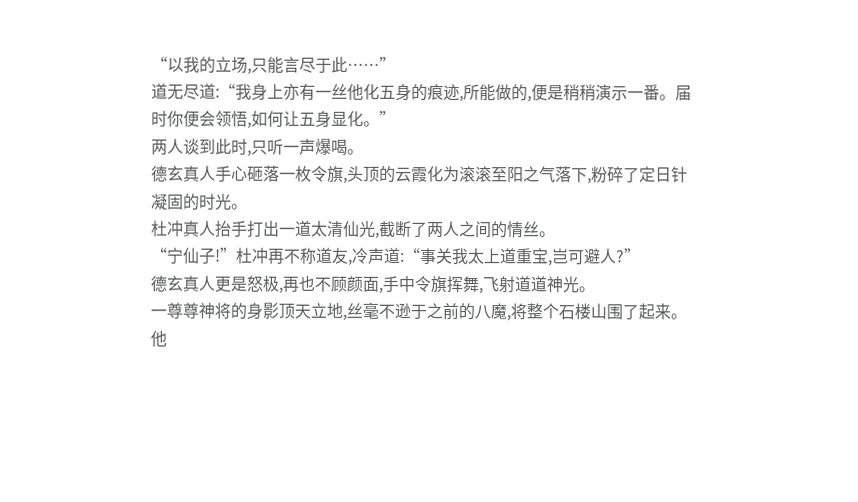“以我的立场,只能言尽于此……”
道无尽道:“我身上亦有一丝他化五身的痕迹,所能做的,便是稍稍演示一番。届时你便会领悟,如何让五身显化。”
两人谈到此时,只听一声爆喝。
德玄真人手心砸落一枚令旗,头顶的云霞化为滚滚至阳之气落下,粉碎了定日针凝固的时光。
杜冲真人抬手打出一道太清仙光,截断了两人之间的情丝。
“宁仙子!”杜冲再不称道友,冷声道:“事关我太上道重宝,岂可避人?”
德玄真人更是怒极,再也不顾颜面,手中令旗挥舞,飞射道道神光。
一尊尊神将的身影顶天立地,丝毫不逊于之前的八魔,将整个石楼山围了起来。
他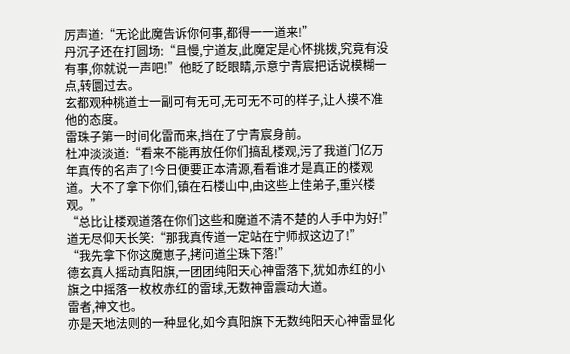厉声道:“无论此魔告诉你何事,都得一一道来!”
丹沉子还在打圆场:“且慢,宁道友,此魔定是心怀挑拨,究竟有没有事,你就说一声吧!”他眨了眨眼睛,示意宁青宸把话说模糊一点,转圜过去。
玄都观种桃道士一副可有无可,无可无不可的样子,让人摸不准他的态度。
雷珠子第一时间化雷而来,挡在了宁青宸身前。
杜冲淡淡道:“看来不能再放任你们搞乱楼观,污了我道门亿万年真传的名声了!今日便要正本清源,看看谁才是真正的楼观道。大不了拿下你们,镇在石楼山中,由这些上佳弟子,重兴楼观。”
“总比让楼观道落在你们这些和魔道不清不楚的人手中为好!”
道无尽仰天长笑:“那我真传道一定站在宁师叔这边了!”
“我先拿下你这魔崽子,拷问道尘珠下落!”
德玄真人摇动真阳旗,一团团纯阳天心神雷落下,犹如赤红的小旗之中摇落一枚枚赤红的雷球,无数神雷震动大道。
雷者,神文也。
亦是天地法则的一种显化,如今真阳旗下无数纯阳天心神雷显化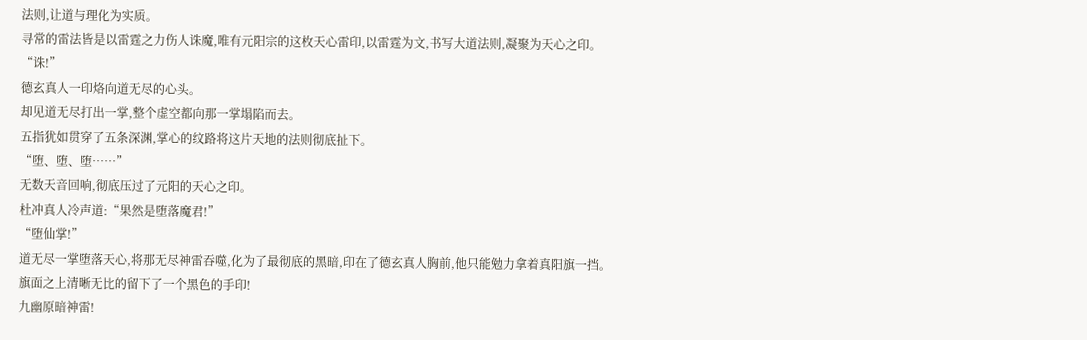法则,让道与理化为实质。
寻常的雷法皆是以雷霆之力伤人诛魔,唯有元阳宗的这枚天心雷印,以雷霆为文,书写大道法则,凝聚为天心之印。
“诛!”
德玄真人一印烙向道无尽的心头。
却见道无尽打出一掌,整个虚空都向那一掌塌陷而去。
五指犹如贯穿了五条深渊,掌心的纹路将这片天地的法则彻底扯下。
“堕、堕、堕……”
无数天音回响,彻底压过了元阳的天心之印。
杜冲真人冷声道:“果然是堕落魔君!”
“堕仙掌!”
道无尽一掌堕落天心,将那无尽神雷吞噬,化为了最彻底的黑暗,印在了德玄真人胸前,他只能勉力拿着真阳旗一挡。
旗面之上清晰无比的留下了一个黑色的手印!
九幽原暗神雷!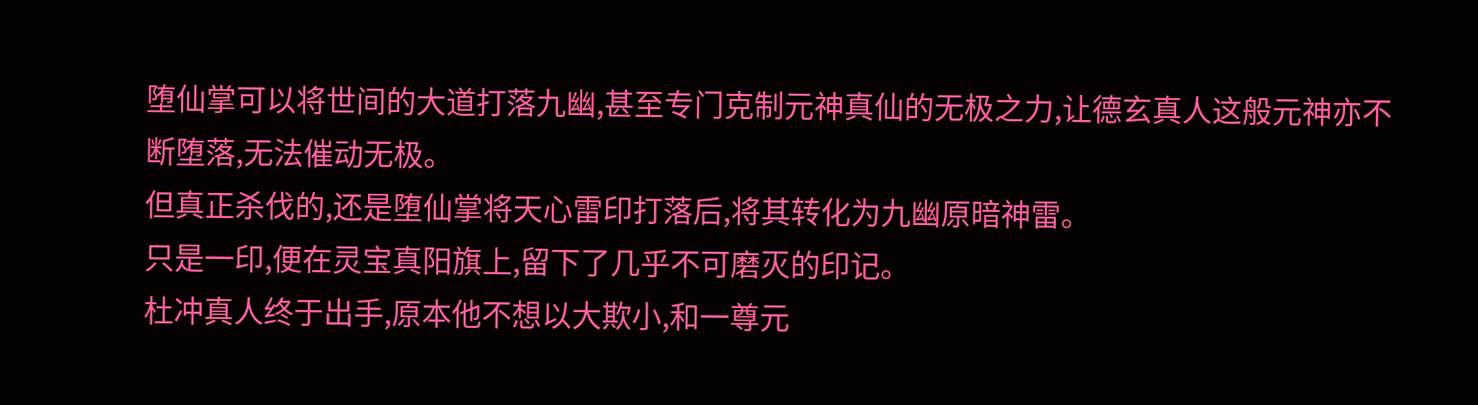堕仙掌可以将世间的大道打落九幽,甚至专门克制元神真仙的无极之力,让德玄真人这般元神亦不断堕落,无法催动无极。
但真正杀伐的,还是堕仙掌将天心雷印打落后,将其转化为九幽原暗神雷。
只是一印,便在灵宝真阳旗上,留下了几乎不可磨灭的印记。
杜冲真人终于出手,原本他不想以大欺小,和一尊元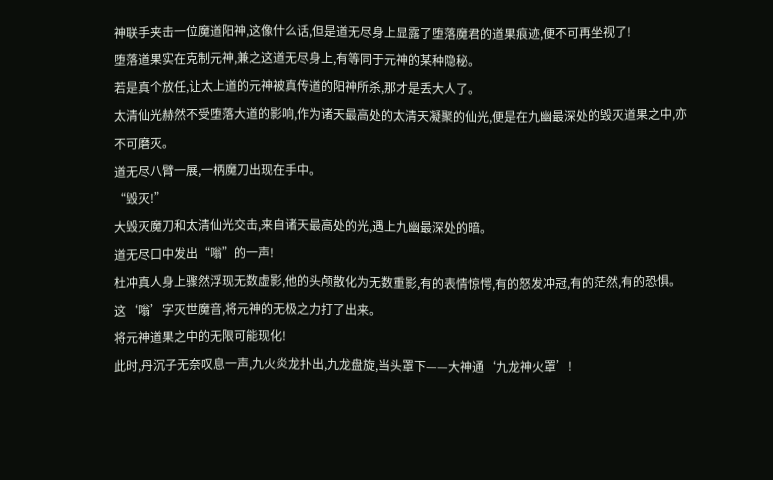神联手夹击一位魔道阳神,这像什么话,但是道无尽身上显露了堕落魔君的道果痕迹,便不可再坐视了!
堕落道果实在克制元神,兼之这道无尽身上,有等同于元神的某种隐秘。
若是真个放任,让太上道的元神被真传道的阳神所杀,那才是丢大人了。
太清仙光赫然不受堕落大道的影响,作为诸天最高处的太清天凝聚的仙光,便是在九幽最深处的毁灭道果之中,亦不可磨灭。
道无尽八臂一展,一柄魔刀出现在手中。
“毁灭!”
大毁灭魔刀和太清仙光交击,来自诸天最高处的光,遇上九幽最深处的暗。
道无尽口中发出“嗡”的一声!
杜冲真人身上骤然浮现无数虚影,他的头颅散化为无数重影,有的表情惊愕,有的怒发冲冠,有的茫然,有的恐惧。
这‘嗡’字灭世魔音,将元神的无极之力打了出来。
将元神道果之中的无限可能现化!
此时,丹沉子无奈叹息一声,九火炎龙扑出,九龙盘旋,当头罩下——大神通‘九龙神火罩’!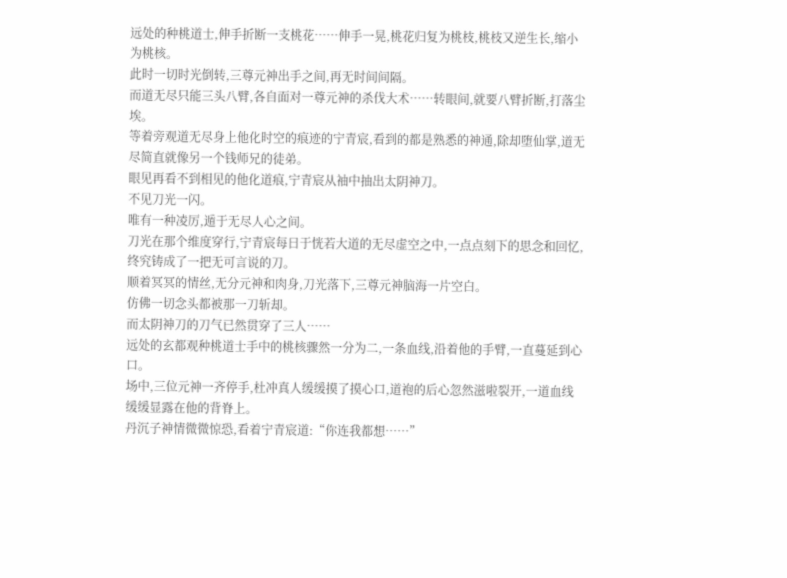远处的种桃道士,伸手折断一支桃花……伸手一晃,桃花归复为桃枝,桃枝又逆生长,缩小为桃核。
此时一切时光倒转,三尊元神出手之间,再无时间间隔。
而道无尽只能三头八臂,各自面对一尊元神的杀伐大术……转眼间,就要八臂折断,打落尘埃。
等着旁观道无尽身上他化时空的痕迹的宁青宸,看到的都是熟悉的神通,除却堕仙掌,道无尽简直就像另一个钱师兄的徒弟。
眼见再看不到相见的他化道痕,宁青宸从袖中抽出太阴神刀。
不见刀光一闪。
唯有一种凌厉,遁于无尽人心之间。
刀光在那个维度穿行,宁青宸每日于恍若大道的无尽虚空之中,一点点刻下的思念和回忆,终究铸成了一把无可言说的刀。
顺着冥冥的情丝,无分元神和肉身,刀光落下,三尊元神脑海一片空白。
仿佛一切念头都被那一刀斩却。
而太阴神刀的刀气已然贯穿了三人……
远处的玄都观种桃道士手中的桃核骤然一分为二,一条血线,沿着他的手臂,一直蔓延到心口。
场中,三位元神一齐停手,杜冲真人缓缓摸了摸心口,道袍的后心忽然滋啦裂开,一道血线缓缓显露在他的背脊上。
丹沉子神情微微惊恐,看着宁青宸道:“你连我都想……”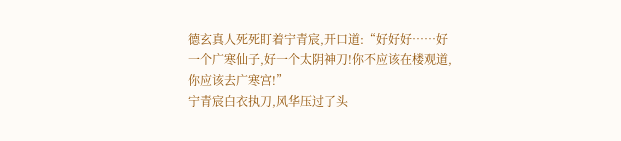德玄真人死死盯着宁青宸,开口道:“好好好……好一个广寒仙子,好一个太阴神刀!你不应该在楼观道,你应该去广寒宫!”
宁青宸白衣执刀,风华压过了头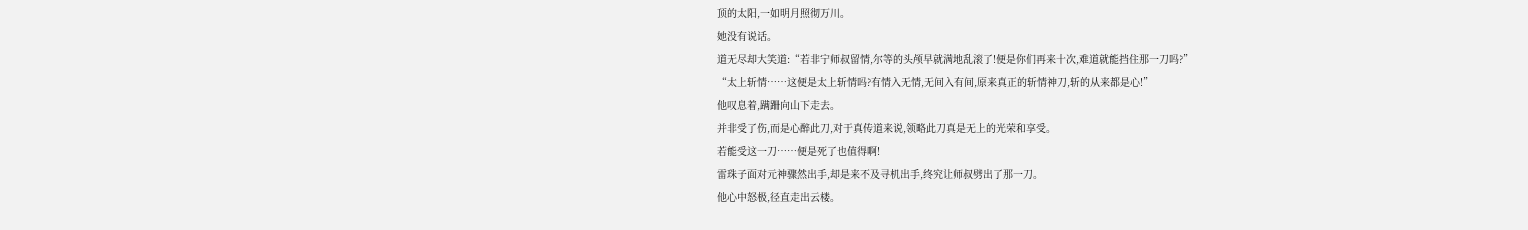顶的太阳,一如明月照彻万川。
她没有说话。
道无尽却大笑道:“若非宁师叔留情,尔等的头颅早就满地乱滚了!便是你们再来十次,难道就能挡住那一刀吗?”
“太上斩情……这便是太上斩情吗?有情入无情,无间入有间,原来真正的斩情神刀,斩的从来都是心!”
他叹息着,蹒跚向山下走去。
并非受了伤,而是心醉此刀,对于真传道来说,领略此刀真是无上的光荣和享受。
若能受这一刀……便是死了也值得啊!
雷珠子面对元神骤然出手,却是来不及寻机出手,终究让师叔劈出了那一刀。
他心中怒极,径直走出云楼。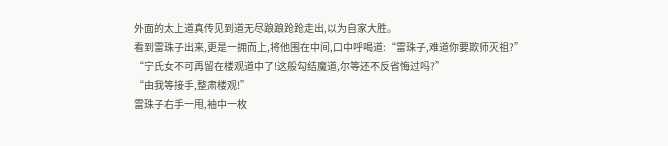外面的太上道真传见到道无尽踉踉跄跄走出,以为自家大胜。
看到雷珠子出来,更是一拥而上,将他围在中间,口中呼喝道:“雷珠子,难道你要欺师灭祖?”
“宁氏女不可再留在楼观道中了!这般勾结魔道,尔等还不反省悔过吗?”
“由我等接手,整肃楼观!”
雷珠子右手一甩,袖中一枚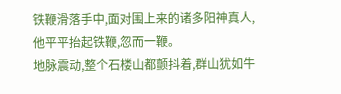铁鞭滑落手中,面对围上来的诸多阳神真人,他平平抬起铁鞭,忽而一鞭。
地脉震动,整个石楼山都颤抖着,群山犹如牛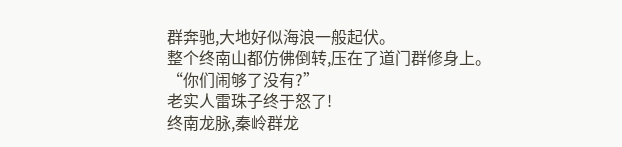群奔驰,大地好似海浪一般起伏。
整个终南山都仿佛倒转,压在了道门群修身上。
“你们闹够了没有?”
老实人雷珠子终于怒了!
终南龙脉,秦岭群龙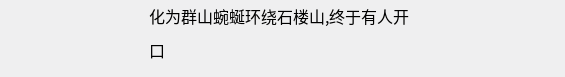化为群山蜿蜒环绕石楼山,终于有人开口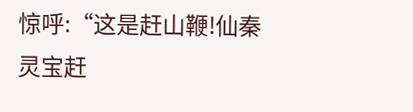惊呼:“这是赶山鞭!仙秦灵宝赶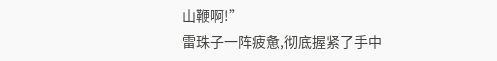山鞭啊!”
雷珠子一阵疲惫,彻底握紧了手中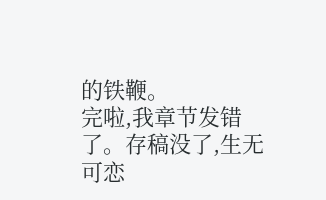的铁鞭。
完啦,我章节发错了。存稿没了,生无可恋